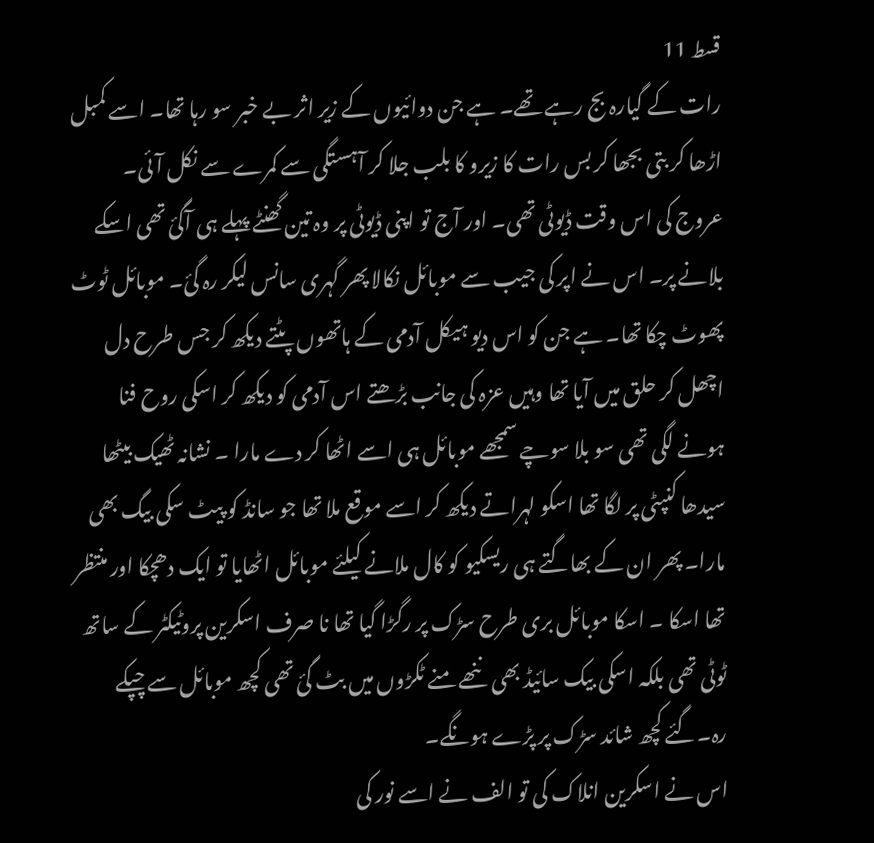قسط 11
رات کے گیارہ بج رہے تھے۔ ہے جن دوائیوں کے زیر اثر بے خبر سو رہا تھا۔ اسے کمبل اڑھا کر بتی بجھا کر بس رات کا زیرو کا بلب جلا کر آہستگی سے کمرے سے نکل آئی۔ عروج کی اس وقت ڈیوٹی تھی۔ اور آج تو اپنی ڈیوٹی پر وہ تین گھنٹے پہلے ہی آگئ تھی اسکے بلانے پر۔ اس نے اپر کی جیب سے موبائل نکالا پھر گہری سانس لیکر رہ گئ۔ موبائل ٹوٹ پھوٹ چکا تھا۔ ہے جن کو اس دیو ہیکل آدمی کے ہاتھوں پٹتے دیکھ کر جس طرح دل اچھل کر حلق میں آیا تھا وہیں عزہ کی جانب بڑھتے اس آدمی کو دیکھ کر اسکی روح فنا ہونے لگی تھی سو بلا سوچے سمجھے موبائل ہی اسے اٹھا کر دے مارا ۔ نشانہ ٹھیک بیٹھا سیدھا کنپٹی پر لگا تھا اسکو لہراتے دیکھ کر اسے موقع ملا تھا جو سانڈ کو پیٹ سکی بیگ بھی مارا۔ پھر ان کے بھاگتے ہی ریسکیو کو کال ملانے کیلئے موبائل اٹھایا تو ایک دھچکا اور منتظر تھا اسکا ۔ اسکا موبائل بری طرح سڑک پر رگڑا گیا تھا نا صرف اسکرین پروٹیکٹر کے ساتھ ٹوٹی تھی بلکہ اسکی بیک سائیڈ بھی ننھے منے ٹکڑوں میں بٹ گئ تھی کچھ موبائل سے چپکے رہ۔گئے کچھ شائد سڑک پر پڑے ہونگے۔
اس نے اسکرین انلاک کی تو الف نے اسے نور کی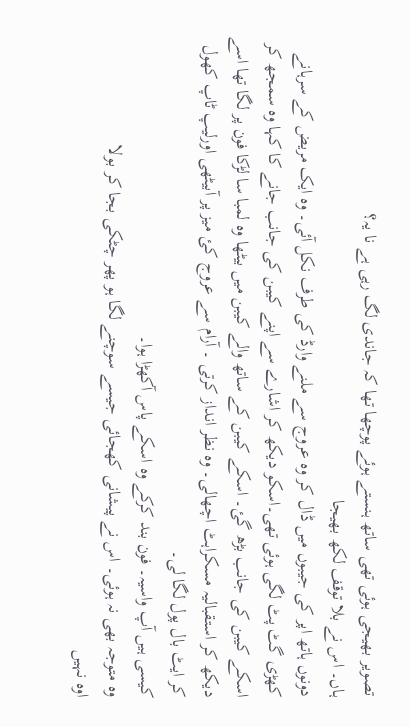تصویر بھیجی ہوئی تھی ساتھ ہنستے ہوئے پوچھا تھا کہ جاندی لگ رہی ہے نا یہ؟
ہاں۔ اس نے بلا توقف لکھ بھیجا
دونوں ہاتھ اپر کی جیبوں میں ڈال کر وہ عروج سے ملنے وارڈ کی طرف نکل آئی۔ وہ ایک مریض کے سرہانے کھڑی گٹ پٹ لگی ہوئی تھی۔اسکو دیکھ کر اشارے سے اپنے کیبن کی جانب جانے کا کہا وہ سمجھ کر اسکے کیبن کی جانب بڑھ گئ۔ اسکے کیبن کے ساتھ والے کیبن میں بیٹھا وہ لمبا سا لڑکا فون پر لگا تھا اسے دیکھ کر استقبالیہ مسکراہٹ اچھالی۔ وہ نظر انداز کرتی ۔ آرام سے عروج کئ میز پر آبیٹھی اورلیپ ٹاپ کھول کر ایٹ بال پول لگا لی۔
کیسی ہیں آپ واسیہ۔ فون بند کرکے وہ اسکے پاس آکھڑا ہوا۔
وہ متوجہ بھی نہ ہوئی۔ اس نے پیشانی کھجائی جیسے سوچنے لگا ہو پھر چٹکی بجا کر بولا
اوہ نہیں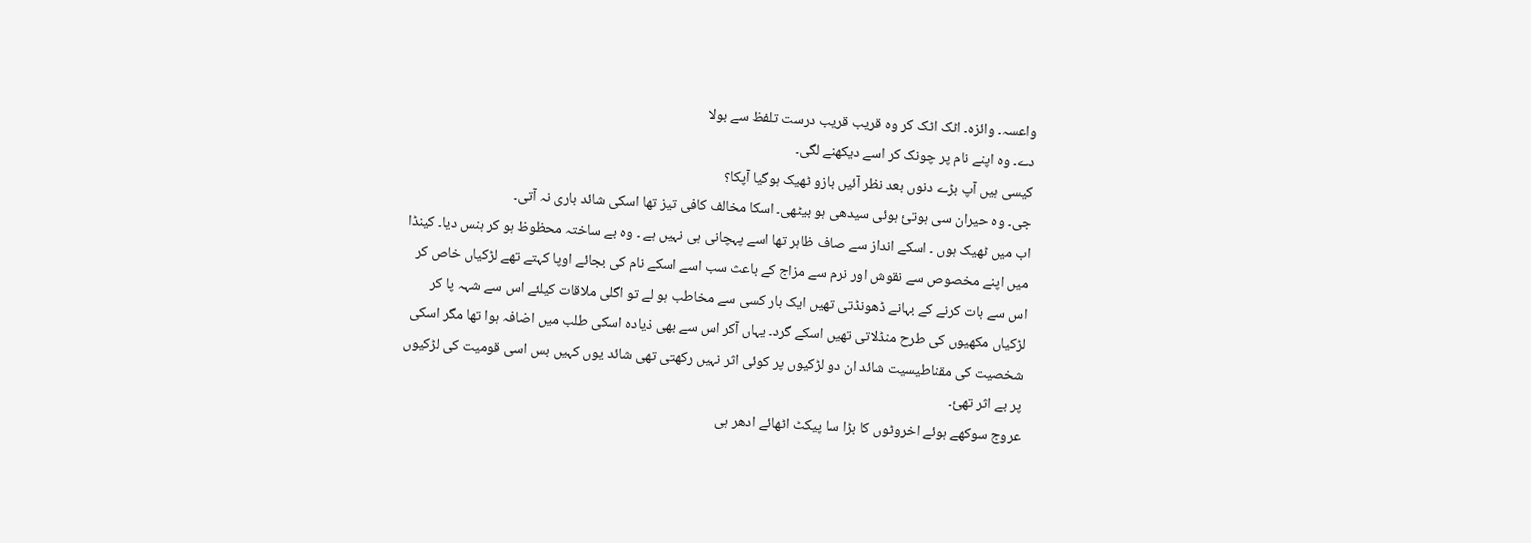واعسہ۔ وائزہ۔ اٹک اٹک کر وہ قریب قریب درست تلفظ سے بولا
دے۔ وہ اپنے نام پر چونک کر اسے دیکھنے لگی۔
کیسی ہیں آپ بڑے دنوں بعد نظر آئیں بازو ٹھیک ہوگیا آپکا؟
جی۔ وہ حیران سی ہوتئ ہوئی سیدھی ہو بیٹھی۔ اسکا مخالف کافی تیز تھا اسکی شائد باری نہ آتی۔
اب میں ٹھیک ہوں ۔ اسکے انداز سے صاف ظاہر تھا اسے پہچانی ہی نہیں ہے ۔ وہ بے ساختہ محظوظ ہو کر ہنس دیا۔ کینڈا میں اپنے مخصوص سے نقوش اور نرم سے مزاج کے باعث سب اسے اسکے نام کی بجائے اوپا کہتے تھے لڑکیاں خاص کر اس سے بات کرنے کے بہانے ڈھونڈتی تھیں ایک بار کسی سے مخاطب ہو لے تو اگلی ملاقات کیلئے اس سے شہہ پا کر لڑکیاں مکھیوں کی طرح منڈلاتی تھیں اسکے گرد۔ یہاں آکر اس سے بھی ذیادہ اسکی طلب میں اضافہ ہوا تھا مگر اسکی شخصیت کی مقناطیسیت شائد ان دو لڑکیوں پر کوئی اثر نہیں رکھتی تھی شائد یوں کہیں بس اسی قومیت کی لڑکیوں پر بے اثر تھئ۔
عروج سوکھے ہوئے اخروٹوں کا بڑا سا پیکٹ اٹھائے ادھر ہی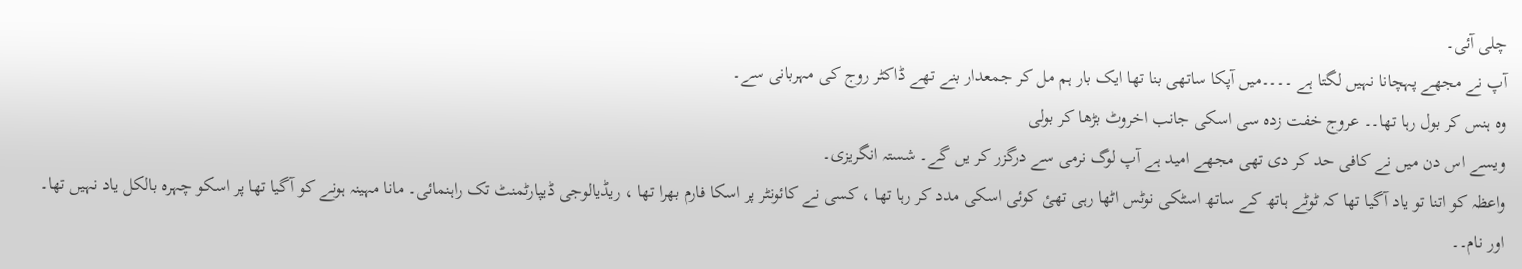چلی آئی۔
آپ نے مجھے پہچانا نہیں لگتا ہے ۔۔۔۔میں آپکا ساتھی بنا تھا ایک بار ہم مل کر جمعدار بنے تھے ڈاکٹر روج کی مہربانی سے۔
وہ ہنس کر بول رہا تھا۔۔ عروج خفت زدہ سی اسکی جانب اخروٹ بڑھا کر بولی
ویسے اس دن میں نے کافی حد کر دی تھی مجھے امید ہے آپ لوگ نرمی سے درگزر کر یں گے۔ شستہ انگریزی۔
واعظہ کو اتنا تو یاد آگیا تھا کہ ٹوٹے ہاتھ کے ساتھ اسٹکی نوٹس اٹھا رہی تھئ کوئی اسکی مدد کر رہا تھا ، کسی نے کائونٹر پر اسکا فارم بھرا تھا ، ریڈیالوجی ڈیپارٹمنٹ تک راہنمائی۔ مانا مہینہ ہونے کو آگیا تھا پر اسکو چہرہ بالکل یاد نہیں تھا۔ اور نام۔۔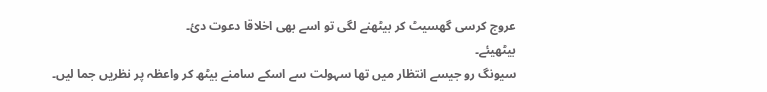عروج کرسی گھسیٹ کر بیٹھنے لگی تو اسے بھی اخلاقا دعوت دئ۔
بیٹھیئے۔
سیونگ رو جیسے انتظار میں تھا سہولت سے اسکے سامنے بیٹھ کر واعظہ پر نظریں جما لیں۔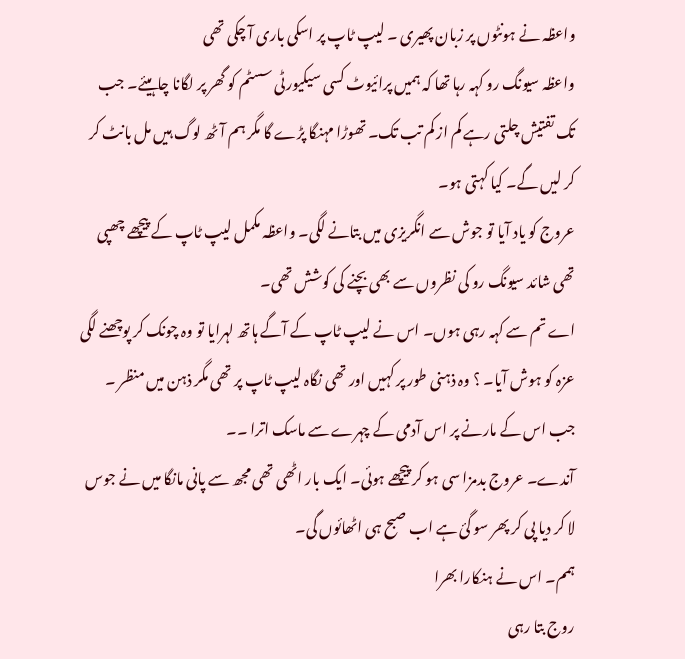واعظہ نے ہونٹوں پر زبان پھیری ۔ لیپ ٹاپ پر اسکی باری آ چکی تھی
واعظہ سیونگ رو کہہ رہا تھا کہ ہمیں پرائیوٹ کسی سیکیورٹی سسٹم کو گھر پر لگانا چاہیئے۔ جب تک تفتیش چلتی رہے کم از کم تب تک۔ تھوڑا مہنگا پڑے گا مگر ہم آٹھ لوگ ہیں مل بانٹ کر کر لیں گے۔ کیا کہتی ہو۔
عروج کو یاد آیا تو جوش سے انگریزی میں بتانے لگی۔ واعظہ مکمل لیپ ٹاپ کے پیچھے چھپی تھی شائد سیونگ رو کی نظروں سے بھی بچنے کی کوشش تھی۔
اے تم سے کہہ رہی ہوں۔ اس نے لیپ ٹاپ کے آگے ہاتھ لہرایا تو وہ چونک کر پوچھنے لگی
عزہ کو ہوش آیا۔ ؟ وہ ذہنی طور پر کہیں اور تھی نگاہ لیپ ٹاپ پر تھی مگر ذہن میں منظر ۔ جب اس کے مارنے پر اس آدمی کے چہرے سے ماسک اترا ۔۔
آندے۔ عروج بدمزا سی ہو کر پیچھے ہوئی۔ ایک بار اٹھی تھی مجھ سے پانی مانگا میں نے جوس لا کر دیا پی کر پھر سو گئ ہے اب صبح ہی اٹھائوں گی۔
ہمم۔ اس نے ہنکارا بھرا
روج بتا رہی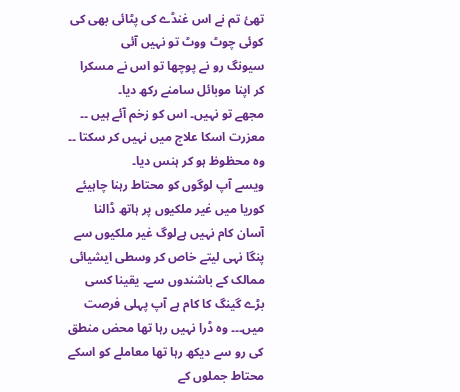تھئ تم نے اس غنڈے کی پٹائی بھی کی کوئی چوٹ ووٹ تو نہیں آئی
سیونگ رو نے پوچھا تو اس نے مسکرا کر اپنا موبائل سامنے رکھ دیا۔
مجھے تو نہیں۔ اس کو زخم آئے ہیں ۔۔
معزرت اسکا علاج میں نہیں کر سکتا ۔۔ وہ محظوظ ہو کر ہنس دیا۔
ویسے آپ لوگوں کو محتاط رہنا چاہیئے کوریا میں غیر ملکیوں پر ہاتھ ڈالنا آسان کام نہیں ہےلوگ غیر ملکیوں سے پنگا نہی لیتے خاص کر وسطی ایشیائی ممالک کے باشندوں سے۔ یقینا کسی بڑے گینگ کا کام ہے آپ پہلی فرصت میں۔۔۔ وہ ڈرا نہیں رہا تھا محض منطق کی رو سے دیکھ رہا تھا معاملے کو اسکے محتاط جملوں کے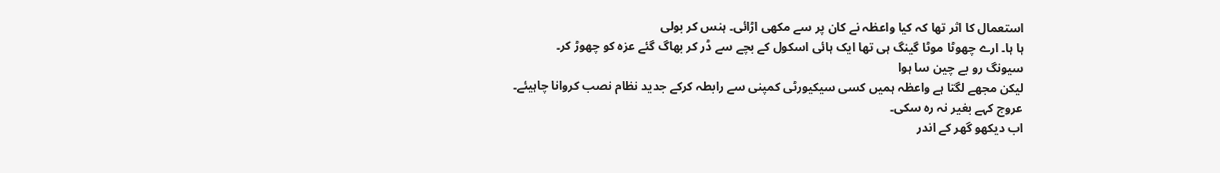استعمال کا اثر تھا کہ کیا واعظہ نے کان پر سے مکھی اڑائی۔ ہنس کر بولی
ہا ہا۔ ارے چھوٹا موٹا گینگ ہی تھا ایک ہائی اسکول کے بچے سے ڈر کر بھاگ گئے عزہ کو چھوڑ کر۔
سیونگ رو بے چین سا ہوا
لیکن مجھے لگتا ہے واعظہ ہمیں کسی سیکیورٹی کمپنی سے رابطہ کرکے جدید نظام نصب کروانا چاہیئے۔ عروج کہے بغیر نہ رہ سکی۔
اب دیکھو گھر کے اندر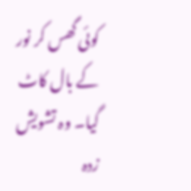کوئی گھس کر نور کے بال کاٹ گیا۔ وہ تشویش زدہ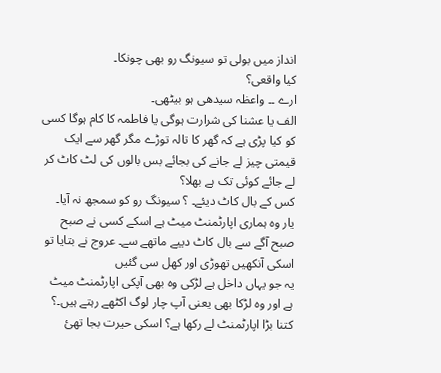انداز میں بولی تو سیونگ رو بھی چونکا۔
کیا واقعی؟
ارے ۔۔ واعظہ سیدھی ہو بیٹھی۔
الف یا عشنا کی شرارت ہوگی یا فاطمہ کا کام ہوگا کسی کو کیا پڑی ہے کہ گھر کا تالہ توڑے مگر گھر سے ایک قیمتی چیز لے جانے کی بجائے بس بالوں کی لٹ کاٹ کر لے جائے کوئی تک ہے بھلا؟
کس کے بال کاٹ دیئے۔ ؟ سیونگ رو کو سمجھ نہ آیا۔
یار وہ ہماری اپارٹمنٹ میٹ ہے اسکے کسی نے صبح صبح آگے سے بال کاٹ دییے ماتھے سے۔ عروج نے بتایا تو اسکی آنکھیں تھوڑی اور کھل سی گئیں
یہ جو یہاں داخل ہے لڑکی وہ بھی آپکی اپارٹمنٹ میٹ ہے اور وہ لڑکا بھی یعنی آپ چار لوگ اکٹھے رہتے ہیں۔؟ کتنا بڑا اپارٹمنٹ لے رکھا ہے؟ اسکی حیرت بجا تھئ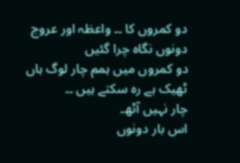دو کمروں کا ۔۔ واعظہ اور عروج دونوں نگاہ چرا گئیں
دو کمروں میں ہمم چار لوگ ہاں ٹھیک ہے رہ سکتے ہیں ۔۔
چار نہیں آٹھ۔
اس بار دونوں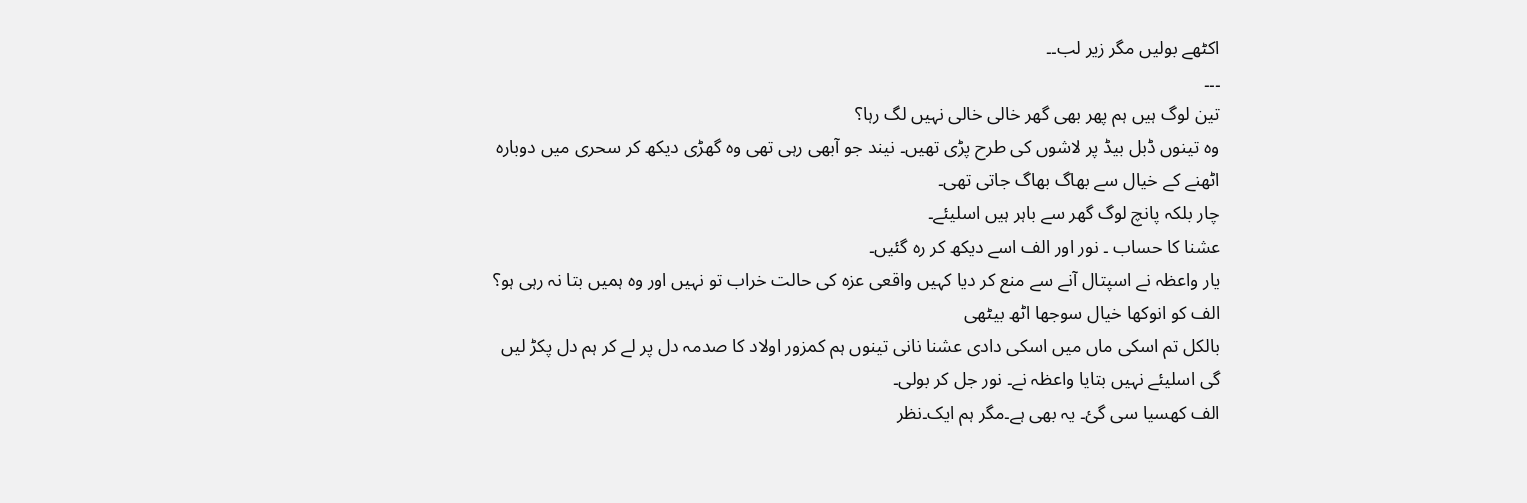اکٹھے بولیں مگر زیر لب۔۔
۔۔۔
تین لوگ ہیں ہم پھر بھی گھر خالی خالی نہیں لگ رہا؟
وہ تینوں ڈبل بیڈ پر لاشوں کی طرح پڑی تھیں۔ نیند جو آبھی رہی تھی وہ گھڑی دیکھ کر سحری میں دوبارہ اٹھنے کے خیال سے بھاگ بھاگ جاتی تھی۔
چار بلکہ پانچ لوگ گھر سے باہر ہیں اسلیئے۔
عشنا کا حساب ۔ نور اور الف اسے دیکھ کر رہ گئیں۔
یار واعظہ نے اسپتال آنے سے منع کر دیا کہیں واقعی عزہ کی حالت خراب تو نہیں اور وہ ہمیں بتا نہ رہی ہو؟ الف کو انوکھا خیال سوجھا اٹھ بیٹھی
بالکل تم اسکی ماں میں اسکی دادی عشنا نانی تینوں ہم کمزور اولاد کا صدمہ دل پر لے کر ہم دل پکڑ لیں گی اسلیئے نہیں بتایا واعظہ نے۔ نور جل کر بولی۔
الف کھسیا سی گئ۔ یہ بھی ہے۔مگر ہم ایک۔نظر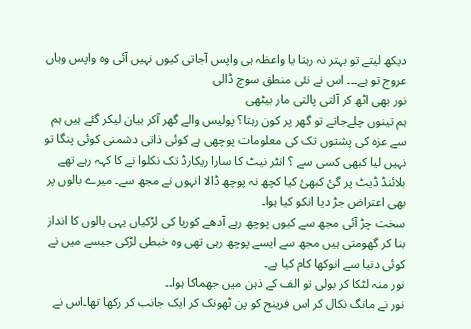دیکھ لیتے تو بہتر نہ رہتا یا واعظہ ہی واپس آجاتی کیوں نہیں آئی وہ واپس وہاں عروج تو ہے۔۔۔ اس نے نئی منطق سوچ ڈالی
نور بھی اٹھ کر آلتی پالتی مار بیٹھی
ہم تینوں چلےجاتے تو گھر پر کون رہتا؟ پولیس والے گھر آکر بیان لیکر گئے ہیں ہم سے عزہ کی پشتوں تک کی معلومات پوچھی ہے کوئی ذاتی دشمنی کوئی پنگا تو نہیں لیا کبھی کسی سے ؟ انٹر نیٹ کا سارا ریکارڈ تک نکلوا نے کا کہہ رہے تھے بلائنڈ ڈیٹ پر گئ کبھئ کیا کچھ نہ پوچھ ڈالا انہوں نے مجھ سے۔ میرے بالوں پر بھی اعتراض جڑ دیا انکو کیا ہوا۔
سخت چڑ آئی مجھ سے کیوں پوچھ رہے آدھے کوریا کی لڑکیاں یہی بالوں کا انداز بنا کر گھومتی ہیں مجھ سے ایسے پوچھ رہی تھی وہ خبطی لڑکی جیسے میں نے کوئی دنیا سے انوکھا کام کیا ہے۔
نور منہ لٹکا کر بولی تو الف کے ذہن میں جھماکا ہوا۔۔
نور نے مانگ نکال کر اس فرینج کو پن ٹھونک کر ایک جانب کر رکھا تھا۔اس نے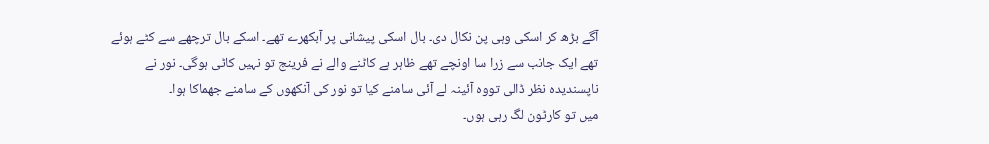آگے بڑھ کر اسکی وہی پن نکال دی۔ بال اسکی پیشانی پر آبکھرے تھے۔ اسکے بال ترچھے سے کٹے ہوئے تھے ایک جانب سے زرا سا اونچے تھے ظاہر ہے کاٹنے والے نے فرینج تو نہیں کاٹی ہوگی۔ نور نے ناپسندیدہ نظر ڈالی تووہ آئینہ لے آئی سامنے کیا تو نور کی آنکھوں کے سامنے جھماکا ہوا۔
میں تو کارٹون لگ رہی ہوں۔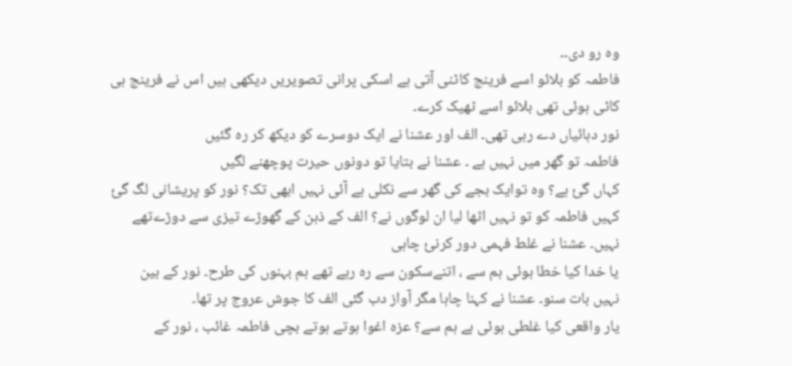وہ رو دی۔۔
فاطمہ کو بلائو اسے فرینج کاٹنی آتی ہے اسکی پرانی تصویریں دیکھی ہیں اس نے فرینج ہی کاٹی ہوئی تھی بلائو اسے ٹھیک کرے۔
نور دہائیاں دے رہی تھی۔ الف اور عشنا نے ایک دوسرے کو دیکھ کر رہ گئیں
فاطمہ تو گھر میں نہیں ہے ۔ عشنا نے بتایا تو دونوں حیرت پوچھنے لگیں
کہاں گئ ہے؟ وہ توایک بجے کی گھر سے نکلی ہے آئی نہیں ابھی تک؟ نور کو پریشانی لگ گئ
کہیں فاطمہ کو تو نہیں اٹھا لیا ان لوگوں نے؟ الف کے ذہن کے گھوڑے تیزی سے دوڑےتھے
نہیں۔ عشنا نے غلط فہمی دور کرنئ چاہی
یا خدا کیا خطا ہوئی ہم سے ، اتنےسکون سے رہ رہے تھے ہم بہنوں کی طرح۔ نور کے بین
نہیں بات سنو۔ عشنا نے کہنا چاہا مگر آواز دب گئی الف کا جوش عروج پر تھا۔
یار واقعی کیا غلطی ہوئی ہے ہم سے؟ عزہ اغوا ہوتے ہوتے بچی فاطمہ غائب ، نور کے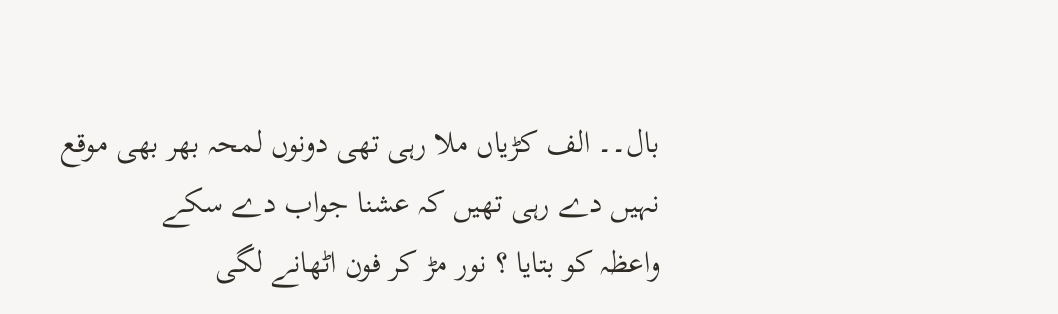بال۔۔ الف کڑیاں ملا رہی تھی دونوں لمحہ بھر بھی موقع نہیں دے رہی تھیں کہ عشنا جواب دے سکے
واعظہ کو بتایا ؟ نور مڑ کر فون اٹھانے لگی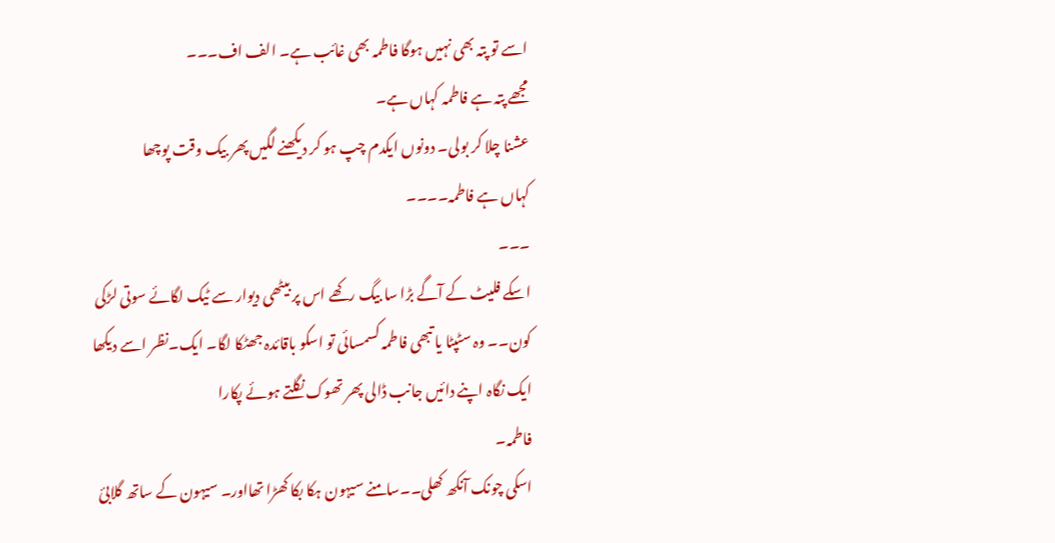اسے تو پتہ بھی نہیں ہوگا فاطمہ بھی غائب ہے۔ الف اف۔۔۔
مجھے پتہ ہے فاطمہ کہاں ہے۔
عشنا چلا کر بولی۔ دونوں ایکدم چپ ہو کر دیکھنے لگیں پھر بیک وقت پوچھا
کہاں ہے فاطمہ۔۔۔۔
۔۔۔
اسکے فلیٹ کے آگے بڑا سا بیگ رکھے اس پر بیٹھی دیوار سے ٹیک لگائے سوتی لڑکی کون۔۔ وہ سٹپٹا یا تبھی فاطمہ کسمسائی تو اسکو باقائدہ جھٹکا لگا۔ ایک۔نظر اسے دیکھا ایک نگاہ اپنے دائیں جانب ڈالی پھر تھوک نگلتے ہوئے پکارا
فاطمہ۔
اسکی چونک آنکھ کھلی۔۔سامنے سیہون ہکا بکا کھڑا تھااور۔ سیہون کے ساتھ گلابئ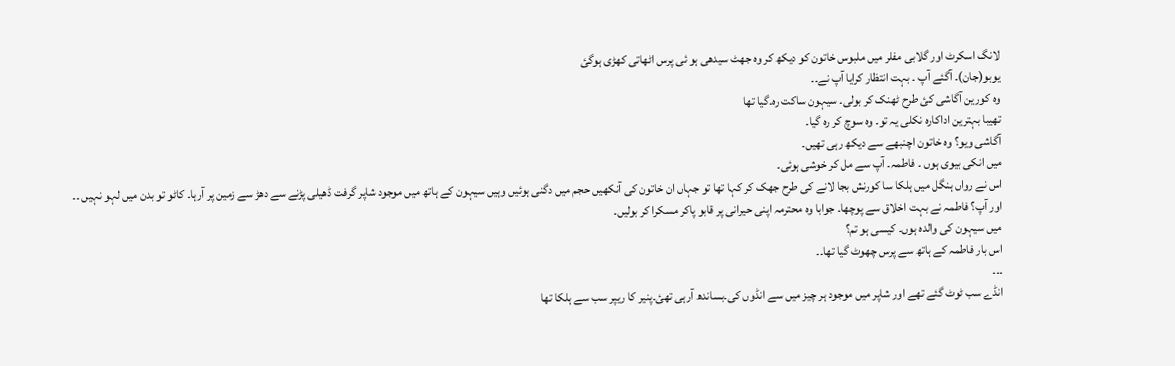لانگ اسکرٹ اور گلابی مفلر میں ملبوس خاتون کو دیکھ کر وہ جھٹ سیدھی ہو ئی پرس اٹھاتی کھڑی ہوگئ
یوبو(جان)۔ آگئے آپ ۔ بہت انتظار کرایا آپ نے۔۔
وہ کورین آگاشی کئ طرح ٹھنک کر بولی۔ سیہون ساکت رہ۔گیا تھا
تھیبا بہترین اداکارہ نکلی یہ تو۔ وہ سوچ کر رہ گیا۔
آگاشی ویو؟ وہ خاتون اچنبھے سے دیکھ رہی تھیں۔
میں انکی بیوی ہوں ۔ فاطمہ۔ آپ سے مل کر خوشی ہوئی۔
اس نے رواں ہنگل میں ہلکا سا کورنش بجا لانے کی طرح جھک کر کہا تھا تو جہاں ان خاتون کی آنکھیں حجم میں دگنی ہوئیں وہیں سیہون کے ہاتھ میں موجود شاپر گرفت ڈھیلی پڑنے سے دھڑ سے زمین پر آرہا۔ کاٹو تو بدن میں لہو نہیں ۔۔
اور آپ؟ فاطمہ نے بہت اخلاق سے پوچھا۔ جوابا وہ محترمہ اپنی حیرانی پر قابو پاکر مسکرا کر بولیں۔
میں سیہون کی والدہ ہوں۔ کیسی ہو تم؟
اس بار فاطمہ کے ہاتھ سے پرس چھوٹ گیا تھا۔۔
۔۔۔
انڈے سب ٹوٹ گئے تھے اور شاپر میں موجود ہر چیز میں سے انڈوں کی۔بساندھ آرہی تھئ۔پنیر کا ریپر سب سے ہلکا تھا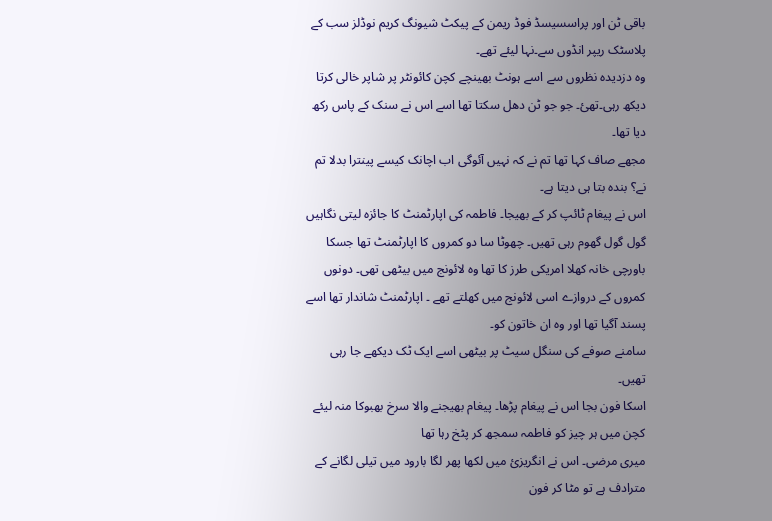باقی ٹن اور پراسسیسڈ فوڈ ریمن کے پیکٹ شیونگ کریم نوڈلز سب کے پلاسٹک ریپر انڈوں سے۔نہا لیئے تھے۔
وہ دزدیدہ نظروں سے اسے ہونٹ بھینچے کچن کائونٹر پر شاپر خالی کرتا دیکھ رہی۔تھئ۔ جو جو ٹن دھل سکتا تھا اسے اس نے سنک کے پاس رکھ دیا تھا۔
مجھے صاف کہا تھا تم نے کہ نہیں آئوگی اب اچانک کیسے پینترا بدلا تم نے؟ بندہ بتا ہی دیتا ہے۔
اس نے پیغام ٹائپ کر کے بھیجا۔ فاطمہ کی اپارٹمنٹ کا جائزہ لیتی نگاہیں گول گول گھوم رہی تھیں۔ چھوٹا سا دو کمروں کا اپارٹمنٹ تھا جسکا باورچی خانہ کھلا امریکی طرز کا تھا وہ لائونج میں بیٹھی تھی۔ دونوں کمروں کے دروازے اسی لائونج میں کھلتے تھے ۔ اپارٹمنٹ شاندار تھا اسے پسند آگیا تھا اور وہ ان خاتون کو۔
سامنے صوفے کی سنگل سیٹ پر بیٹھی اسے ایک ٹک دیکھے جا رہی تھیں۔
اسکا فون بجا اس نے پیغام پڑھا۔ پیغام بھیجنے والا سرخ بھبوکا منہ لیئے کچن میں ہر چیز کو فاطمہ سمجھ کر پٹخ رہا تھا
میری مرضی۔ اس نے انگریزئ میں لکھا پھر لگا بارود میں تیلی لگانے کے مترادف ہے تو مٹا کر فون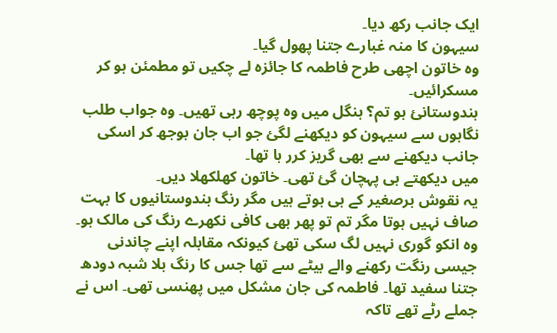ایک جانب رکھ دیا۔
سیہون کا منہ غبارے جتنا پھول گیا۔
وہ خاتون اچھی طرح فاطمہ کا جائزہ لے چکیں تو مطمئن ہو کر مسکرائیں۔
ہندوستانئ ہو تم؟ ہنگل میں وہ پوچھ رہی تھیں۔ وہ جواب طلب نگاہوں سے سیہون کو دیکھنے لگئ جو اب جان بوجھ کر اسکی جانب دیکھنے سے بھی گریز کرر ہا تھا۔
میں دیکھتے ہی پہچان گئ تھی۔ خاتون کھلکھلا دیں۔
یہ نقوش برصغیر کے ہی ہوتے ہیں مگر رنگ ہندوستانیوں کا بہت صاف نہیں ہوتا مگر تم تو پھر بھی کافی نکھرے رنگ کی مالک ہو۔
وہ انکو گوری نہیں لگ سکی تھئ کیونکہ مقابلہ اپنے چاندنی جیسی رنگت رکھنے والے بیٹے سے تھا جس کا رنگ بلا شبہ دودھ جتنا سفید تھا۔ فاطمہ کی جان مشکل میں پھنسی تھی۔ اس نے جملے رٹے تھے تاکہ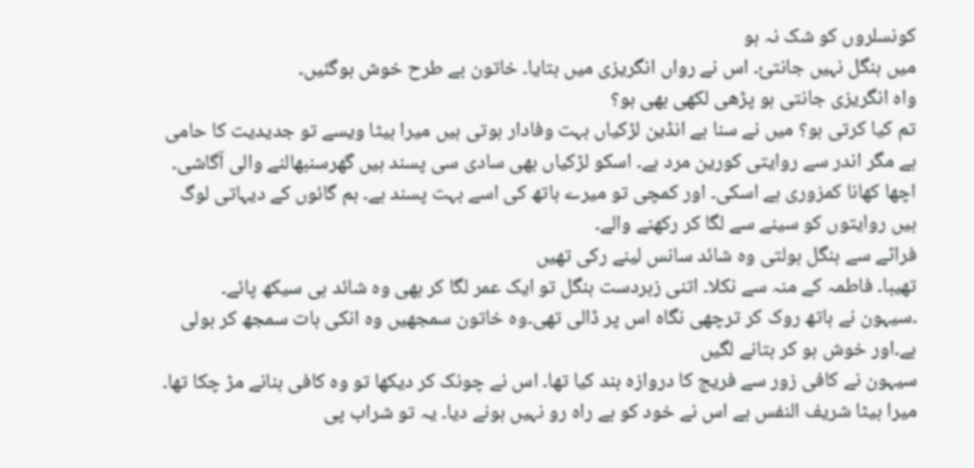کونسلروں کو شک نہ ہو
میں ہنگل نہیں جانتئ۔ اس نے رواں انگریزی میں بتایا۔ خاتون بے طرح خوش ہوگئیں۔
واہ انگریزی جانتی ہو پڑھی لکھی بھی ہو؟
تم کیا کرتی ہو؟ میں نے سنا ہے انڈین لڑکیاں بہت وفادار ہوتی ہیں میرا بیٹا ویسے تو جدیدیت کا حامی ہے مگر اندر سے روایتی کورین مرد ہے۔ اسکو لڑکیاں بھی سادی سی پسند ہیں گھرسنبھالنے والی آگاشی۔ اچھا کھانا کمزوری ہے اسکی۔ اور کمچی تو میرے ہاتھ کی اسے بہت پسند ہے۔ ہم گائوں کے دیہاتی لوگ ہیں روایتوں کو سینے سے لگا کر رکھنے والے۔
فراٹے سے ہنگل بولتی وہ شائد سانس لینے رکی تھیں
تھیبا۔ فاطمہ کے منہ سے نکلا۔ اتنی زبردست ہنگل تو ایک عمر لگا کر بھی وہ شائد ہی سیکھ پائے۔ ۔سیہون نے ہاتھ روک کر ترچھی نگاہ اس پر ڈالی تھی۔وہ خاتون سمجھیں وہ انکی بات سمجھ کر بولی ہے۔اور خوش ہو کر بتانے لگیں
سیہون نے کافی زور سے فریج کا دروازہ بند کیا تھا۔ اس نے چونک کر دیکھا تو وہ کافی بنانے مڑ چکا تھا۔
میرا بیٹا شریف النفس ہے اس نے خود کو بے راہ رو نہیں ہونے دیا۔ یہ تو شراب پی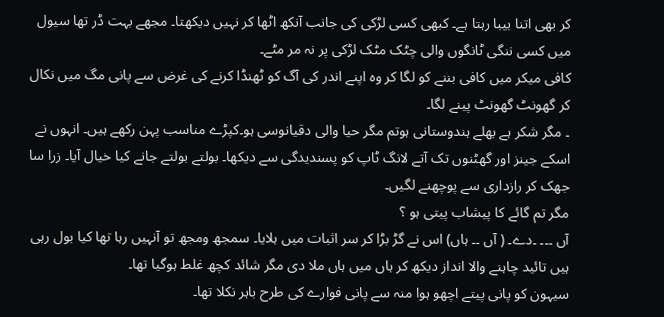کر بھی اتنا بیبا رہتا ہے۔ کبھی کسی لڑکی کی جانب آنکھ اٹھا کر نہیں دیکھتا۔ مجھے بہت ڈر تھا سیول میں کسی ننگی ٹانگوں والی چٹک مٹک لڑکی پر نہ مر مٹے۔
کافی میکر میں کافی بننے کو لگا کر وہ اپنے اندر کی آگ کو ٹھنڈا کرنے کی غرض سے پانی مگ میں نکال کر گھونٹ گھونٹ پینے لگا۔
۔ مگر شکر ہے بھلے ہندوستانی ہوتم مگر حیا والی دقیانوسی ہو۔کپڑے مناسب پہن رکھے ہیں۔ انہوں نے اسکے جینز اور گھٹنوں تک آتے لانگ ٹاپ کو پسندیدگی سے دیکھا۔ بولتے بولتے جانے کیا خیال آیا۔ زرا سا جھک کر رازداری سے پوچھنے لگیں۔
مگر تم گائے کا پیشاب پیتی ہو ؟
آں ۔۔۔ ۔دے۔ ( آں ۔۔ ہاں) اس نے گڑ بڑا کر سر اثبات میں ہلایا۔ سمجھ ومجھ تو آنہیں رہا تھا کیا بول رہی ہیں تائید چاہنے والا انداز دیکھ کر ہاں میں ہاں ملا دی مگر شائد کچھ غلط ہوگیا تھا۔
سیہون کو پانی پیتے اچھو ہوا منہ سے پانی فوارے کی طرح باہر نکلا تھا۔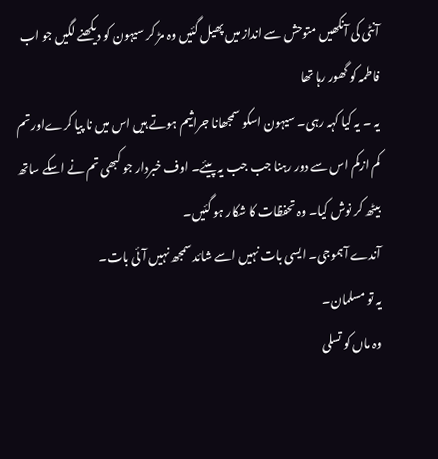آنٹی کی آنکھیں متوحش سے انداز میں پھیل گئیں وہ مڑ کر سیہون کو دیکھنے لگیں جو اب فاطمہ کو گھور رہا تھا
یہ ۔ یہ کیا کہہ رہی۔ سیہون اسکو سمجھانا جراثیم ہوتے ہیں اس میں نا پیا کرےاور تم کم ازکم اس سے دور رہنا جب جب یہ پیئے۔ اوف خبردار جو کبھی تم نے اسکے ساتھ بیٹھ کر نوش کیا۔ وہ تحفظات کا شکار ہو گئیں۔
آندے آہموجی۔ ایسی بات نہیں اسے شائد سمجھ نہیں آئی بات۔
یہ تو مسلمان۔
وہ ماں کو تسلی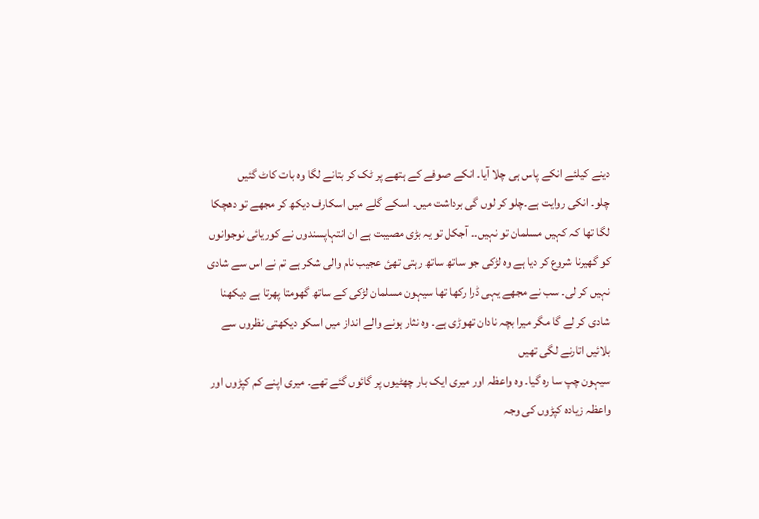دینے کیلئے انکے پاس ہی چلا آیا۔ انکے صوفے کے ہتھے پر ٹک کر بتانے لگا وہ بات کاٹ گئیں
چلو۔ انکی روایت ہے۔چلو کر لوں گی برداشت میں۔ اسکے گلے میں اسکارف دیکھ کر مجھے تو دھچکا لگا تھا کہ کہیں مسلمان تو نہیں۔۔ آجکل تو یہ بڑی مصیبت ہے ان انتہاپسندوں نے کوریائی نوجوانوں کو گھیرنا شروع کر دیا ہے وہ لڑکی جو ساتھ ساتھ رہتی تھئ عجیب نام والی شکر ہے تم نے اس سے شادی نہیں کر لی۔ سب نے مجھے یہی ڈرا رکھا تھا سیہون مسلمان لڑکی کے ساتھ گھومتا پھرتا ہے دیکھنا شادی کر لے گا مگر میرا بچہ نادان تھوڑی ہے۔ وہ نثار ہونے والے انداز میں اسکو دیکھتی نظروں سے بلائیں اتارنے لگی تھیں
سیہون چپ سا رہ گیا۔ وہ واعظہ اور میری ایک بار چھٹیوں پر گائوں گئے تھے۔ میری اپنے کم کپڑوں اور واعظہ زیادہ کپڑوں کی وجہ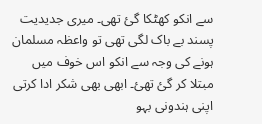سے انکو کھٹکا گئ تھی۔ میری جدیدیت پسند بے باک لگی تھی تو واعظہ مسلمان ہونے کی وجہ سے انکو اس خوف میں مبتلا کر گئ تھئ۔ ابھی بھی شکر ادا کرتی اپنی ہندونی بہو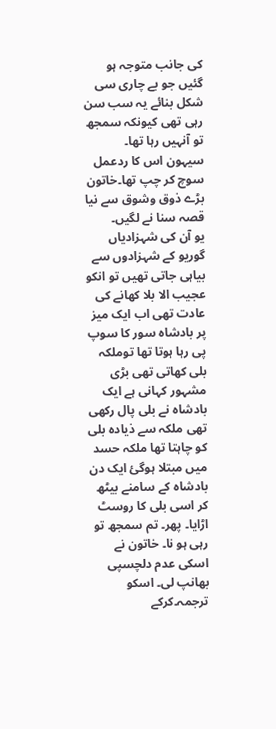کی جانب متوجہ ہو گئیں جو بے چاری سی شکل بنائے یہ سب سن رہی تھی کیونکہ سمجھ تو آنہیں رہا تھا۔
سیہون اس کا ردعمل سوچ کر چپ تھا۔خاتون بڑے ذوق وشوق سے نیا قصہ سنا نے لگیں۔
یو آن کی شہزادیاں گوریو کے شہزادوں سے بیاہی جاتی تھیں تو انکو عجیب الا بلا کھانے کی عادت تھی اب ایک میز پر بادشاہ سور کا سوپ پی رہا ہوتا تھا توملکہ بلی کھاتی تھی بڑی مشہور کہانی ہے ایک بادشاہ نے بلی پال رکھی تھی ملکہ سے ذیادہ بلی کو چاہتا تھا ملکہ حسد میں مبتلا ہوگئ ایک دن بادشاہ کے سامنے بیٹھ کر اسی بلی کا روسٹ اڑایا۔ پھر۔ تم سمجھ تو رہی ہو نا۔ خاتون نے اسکی عدم دلچسپی بھانپ لی۔ اسکو ترجمہ۔کرکے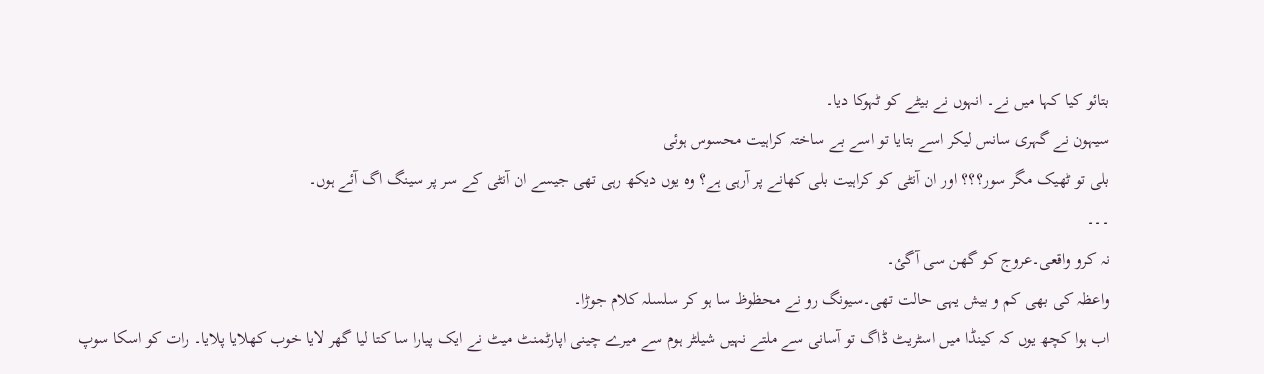بتائو کیا کہا میں نے۔ انہوں نے بیٹے کو ٹہوکا دیا۔
سیہون نے گہری سانس لیکر اسے بتایا تو اسے بے ساختہ کراہیت محسوس ہوئی
بلی تو ٹھیک مگر سور؟؟؟ اور ان آنٹی کو کراہیت بلی کھانے پر آرہی ہے؟ وہ یوں دیکھ رہی تھی جیسے ان آنٹی کے سر پر سینگ اگ آئے ہوں۔
۔۔۔
نہ کرو واقعی۔عروج کو گھن سی آگئ۔
واعظہ کی بھی کم و بیش یہی حالت تھی۔سیونگ رو نے محظوظ سا ہو کر سلسلہ کلام جوڑا۔
اب ہوا کچھ یوں کہ کینڈا میں اسٹریٹ ڈاگ تو آسانی سے ملتے نہیں شیلٹر ہوم سے میرے چینی اپارٹمنٹ میٹ نے ایک پیارا سا کتا لیا گھر لایا خوب کھلایا پلایا۔ رات کو اسکا سوپ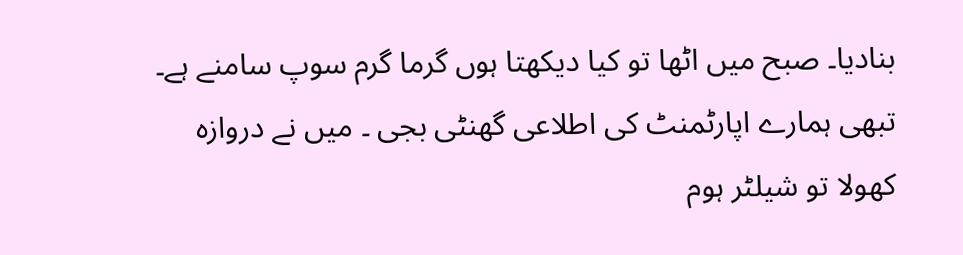بنادیا۔ صبح میں اٹھا تو کیا دیکھتا ہوں گرما گرم سوپ سامنے ہے۔ تبھی ہمارے اپارٹمنٹ کی اطلاعی گھنٹی بجی ۔ میں نے دروازہ کھولا تو شیلٹر ہوم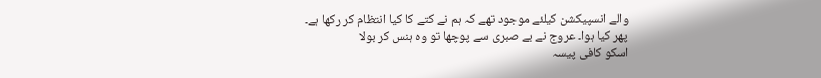والے انسپیکشن کیلئے موجود تھے کہ ہم نے کتے کا کیا انتظام کر رکھا ہے۔
پھر کیا ہوا۔ عروج نے بے صبری سے پوچھا تو وہ ہنس کر بولا
اسکو کافی پیسہ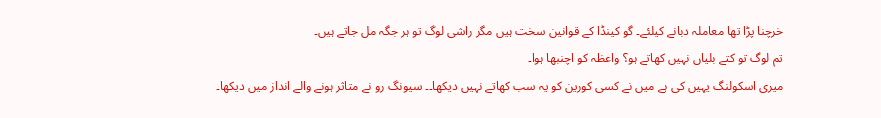خرچنا پڑا تھا معاملہ دبانے کیلئے۔ گو کینڈا کے قوانین سخت ہیں مگر راشی لوگ تو ہر جگہ مل جاتے ہیں۔
تم لوگ تو کتے بلیاں نہیں کھاتے ہو؟ واعظہ کو اچنبھا ہوا۔
میری اسکولنگ یہیں کی ہے میں نے کسی کورین کو یہ سب کھاتے نہیں دیکھا۔۔ سیونگ رو نے متاثر ہونے والے انداز میں دیکھا۔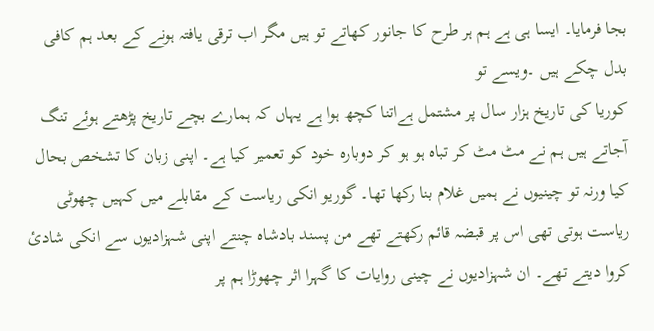بجا فرمایا۔ ایسا ہی ہے ہم ہر طرح کا جانور کھاتے تو ہیں مگر اب ترقی یافتہ ہونے کے بعد ہم کافی بدل چکے ہیں ۔ویسے تو
کوریا کی تاریخ ہزار سال پر مشتمل ہےاتنا کچھ ہوا ہے یہاں کہ ہمارے بچے تاریخ پڑھتے ہوئے تنگ آجاتے ہیں ہم نے مٹ مٹ کر تباہ ہو ہو کر دوبارہ خود کو تعمیر کیا ہے۔ اپنی زبان کا تشخص بحال کیا ورنہ تو چینیوں نے ہمیں غلام بنا رکھا تھا۔ گوریو انکی ریاست کے مقابلے میں کہیں چھوٹی ریاست ہوتی تھی اس پر قبضہ قائم رکھتے تھے من پسند بادشاہ چنتے اپنی شہزادیوں سے انکی شادئ کروا دیتے تھے۔ ان شہزادیوں نے چینی روایات کا گہرا اثر چھوڑا ہم پر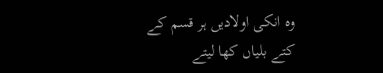وہ انکی اولادیں ہر قسم کے کتے بلیاں کھا لیتے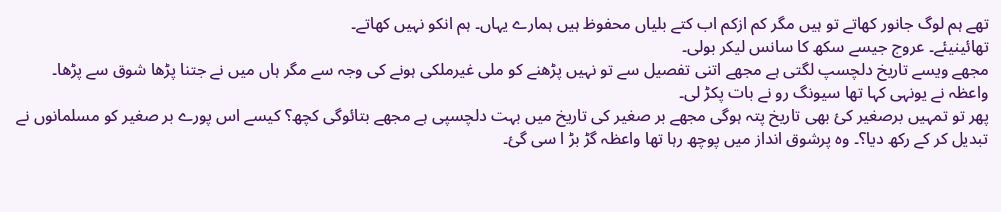تھے ہم لوگ جانور کھاتے تو ہیں مگر کم ازکم اب کتے بلیاں محفوظ ہیں ہمارے یہاں۔ ہم انکو نہیں کھاتے۔
تھائینیئے۔ عروج جیسے سکھ کا سانس لیکر بولی۔
مجھے ویسے تاریخ دلچسپ لگتی ہے مجھے اتنی تفصیل سے تو نہیں پڑھنے کو ملی غیرملکی ہونے کی وجہ سے مگر ہاں میں نے جتنا پڑھا شوق سے پڑھا۔
واعظہ نے یونہی کہا تھا سیونگ رو نے بات پکڑ لی۔
پھر تو تمہیں برصغیر کئ بھی تاریخ پتہ ہوگی مجھے بر صغیر کی تاریخ میں بہت دلچسپی ہے مجھے بتائوگی کچھ؟ کیسے اس پورے بر صغیر کو مسلمانوں نے تبدیل کر کے رکھ دیا؟۔ وہ پرشوق انداز میں پوچھ رہا تھا واعظہ گڑ بڑ ا سی گئ۔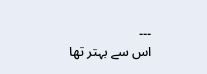۔۔۔
اس سے بہتر تھا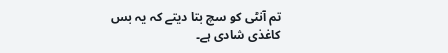تم آنٹی کو سچ بتا دیتے کہ یہ بس کاغذی شادی ہے۔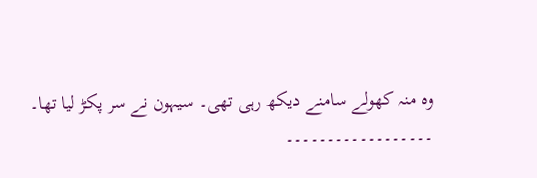وہ منہ کھولے سامنے دیکھ رہی تھی۔ سیہون نے سر پکڑ لیا تھا۔
۔۔۔۔۔۔۔۔۔۔۔۔۔۔۔۔۔۔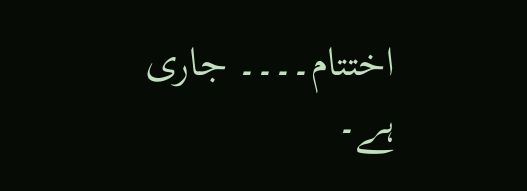اختتام۔۔۔۔ جاری ہے۔